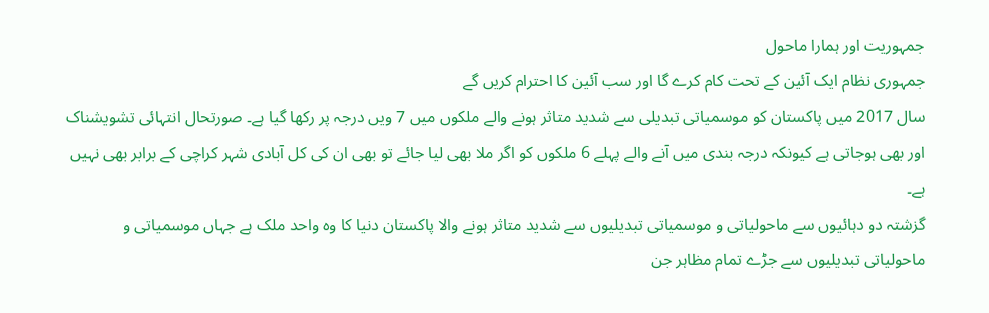جمہوریت اور ہمارا ماحول
جمہوری نظام ایک آئین کے تحت کام کرے گا اور سب آئین کا احترام کریں گے
سال 2017 میں پاکستان کو موسمیاتی تبدیلی سے شدید متاثر ہونے والے ملکوں میں 7 ویں درجہ پر رکھا گیا ہے۔ صورتحال انتہائی تشویشناک اور بھی ہوجاتی ہے کیونکہ درجہ بندی میں آنے والے پہلے 6 ملکوں کو اگر ملا بھی لیا جائے تو بھی ان کی کل آبادی شہر کراچی کے برابر بھی نہیں ہے۔
گزشتہ دو دہائیوں سے ماحولیاتی و موسمیاتی تبدیلیوں سے شدید متاثر ہونے والا پاکستان دنیا کا وہ واحد ملک ہے جہاں موسمیاتی و ماحولیاتی تبدیلیوں سے جڑے تمام مظاہر جن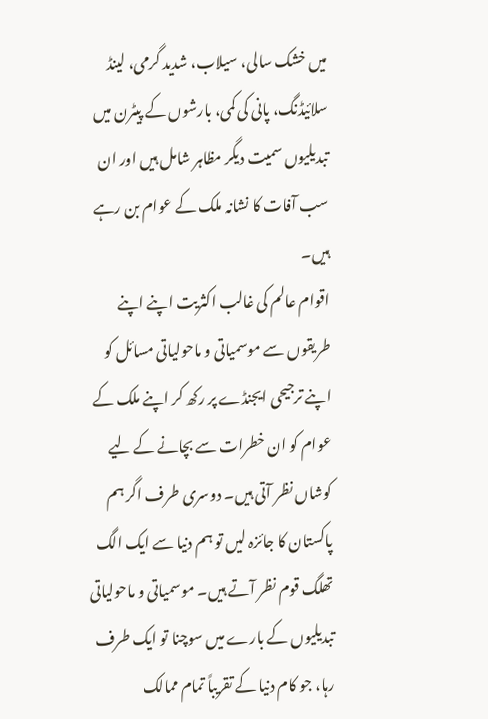میں خشک سالی، سیلاب، شدید گرمی، لینڈ سلائیڈنگ، پانی کی کمی، بارشوں کے پیٹرن میں تبدیلیوں سمیت دیگر مظاہر شامل ہیں اور ان سب آفات کا نشانہ ملک کے عوام بن رہے ہیں۔
اقوام عالم کی غالب اکثریت اپنے اپنے طریقوں سے موسمیاتی و ماحولیاتی مسائل کو اپنے ترجیحی ایجنڈے پر رکھ کر اپنے ملک کے عوام کو ان خطرات سے بچانے کے لیے کوشاں نظر آتی ہیں۔ دوسری طرف اگر ہم پاکستان کا جائزہ لیں تو ہم دنیا سے ایک الگ تھلگ قوم نظر آتے ہیں۔ موسمیاتی و ماحولیاتی تبدیلیوں کے بارے میں سوچنا تو ایک طرف رہا، جو کام دنیا کے تقریباً تمام ممالک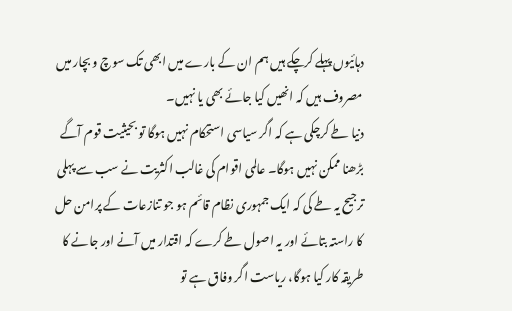دہائیوں پہلے کرچکے ہیں ہم ان کے بارے میں ابھی تک سوچ و بچار میں مصروف ہیں کہ انھیں کیا جائے بھی یا نہیں۔
دنیا طے کرچکی ہے کہ اگر سیاسی استحکام نہیں ہوگا تو بحیثیت قوم آگے بڑھنا ممکن نہیں ہوگا۔ عالمی اقوام کی غالب اکثریت نے سب سے پہلی ترجیح یہ طے کی کہ ایک جمہوری نظام قائم ہو جو تنازعات کے پرامن حل کا راستہ بتائے اور یہ اصول طے کرے کہ اقتدار میں آنے اور جانے کا طریقہ کار کیا ہوگا، ریاست اگر وفاق ہے تو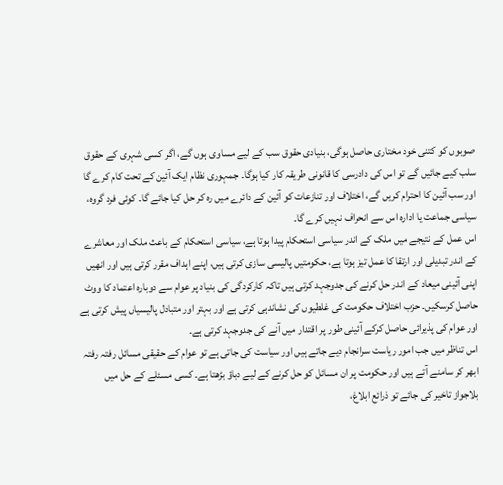صوبوں کو کتنی خود مختاری حاصل ہوگی، بنیادی حقوق سب کے لیے مساوی ہوں گے، اگر کسی شہری کے حقوق سلب کیے جائیں گے تو اس کی دادرسی کا قانونی طریقہ کار کیا ہوگا۔ جمہوری نظام ایک آئین کے تحت کام کرے گا اور سب آئین کا احترام کریں گے، اختلاف اور تنازعات کو آئین کے دائرے میں رہ کر حل کیا جائے گا۔ کوئی فرد گروہ، سیاسی جماعت یا ادارہ اس سے انحراف نہیں کرے گا۔
اس عمل کے نتیجے میں ملک کے اندر سیاسی استحکام پیدا ہوتا ہے، سیاسی استحکام کے باعث ملک اور معاشرے کے اندر تبدیلی اور ارتقا کا عمل تیز ہوتا ہے، حکومتیں پالیسی سازی کرتی ہیں، اپنے اہداف مقرر کرتی ہیں اور انھیں اپنی آئینی میعاد کے اندر حل کرنے کی جدوجہد کرتی ہیں تاکہ کارکردگی کی بنیاد پر عوام سے دوبارہ اعتماد کا ووٹ حاصل کرسکیں۔ حزب اختلاف حکومت کی غلطیوں کی نشاندہی کرتی ہے اور بہتر اور متبادل پالیسیاں پیش کرتی ہے اور عوام کی پذیرائی حاصل کرکے آئینی طور پر اقتدار میں آنے کی جدوجہد کرتی ہے۔
اس تناظر میں جب امور ریاست سرانجام دیے جاتے ہیں اور سیاست کی جاتی ہے تو عوام کے حقیقی مسائل رفتہ رفتہ ابھر کر سامنے آتے ہیں اور حکومت پر ان مسائل کو حل کرنے کے لیے دباؤ بڑھتا ہے۔ کسی مسئلے کے حل میں بلاجواز تاخیر کی جائے تو ذرائع ابلاغ،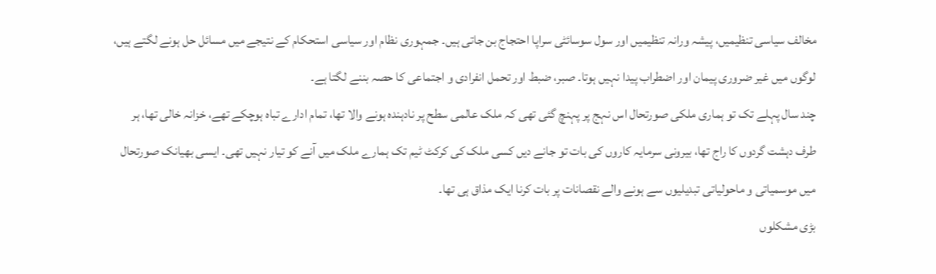مخالف سیاسی تنظیمیں، پیشہ ورانہ تنظیمیں اور سول سوسائٹی سراپا احتجاج بن جاتی ہیں۔ جمہوری نظام اور سیاسی استحکام کے نتیجے میں مسائل حل ہونے لگتے ہیں، لوگوں میں غیر ضروری پیمان اور اضطراب پیدا نہیں ہوتا۔ صبر، ضبط اور تحمل انفرادی و اجتماعی کا حصہ بننے لگتا ہے۔
چند سال پہلے تک تو ہماری ملکی صورتحال اس نہج پر پہنچ گئی تھی کہ ملک عالمی سطح پر نادہندہ ہونے والا تھا، تمام ادارے تباہ ہوچکے تھے، خزانہ خالی تھا، ہر طرف دہشت گردوں کا راج تھا، بیرونی سرمایہ کاروں کی بات تو جانے دیں کسی ملک کی کرکٹ ٹیم تک ہمارے ملک میں آنے کو تیار نہیں تھی۔ ایسی بھیانک صورتحال میں موسمیاتی و ماحولیاتی تبدیلیوں سے ہونے والے نقصانات پر بات کرنا ایک مذاق ہی تھا۔
بڑی مشکلوں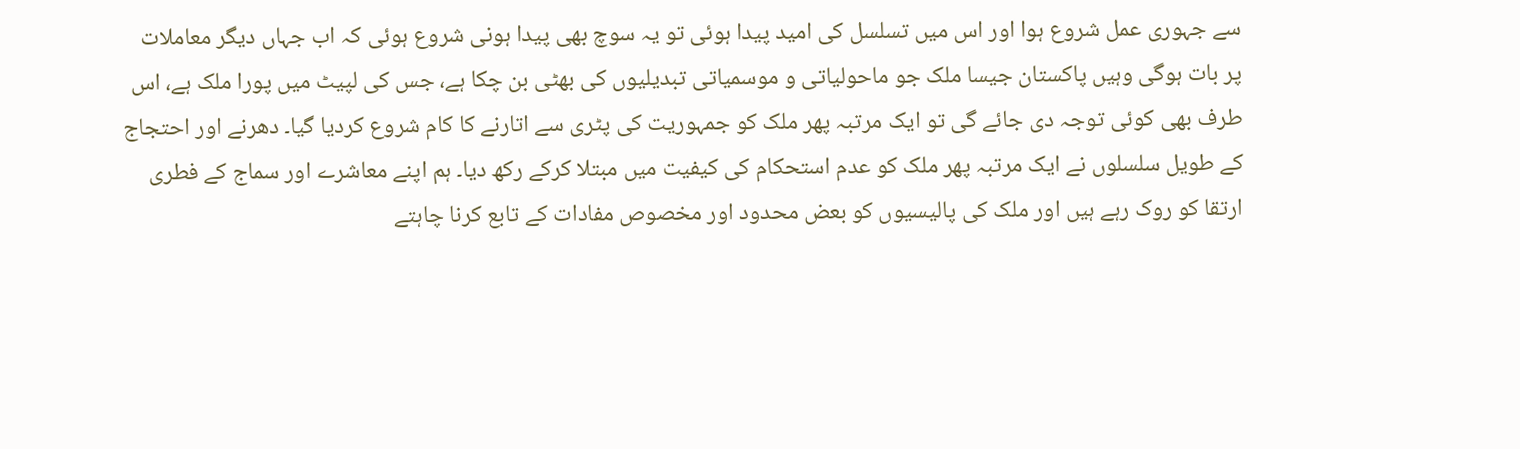سے جہوری عمل شروع ہوا اور اس میں تسلسل کی امید پیدا ہوئی تو یہ سوچ بھی پیدا ہونی شروع ہوئی کہ اب جہاں دیگر معاملات پر بات ہوگی وہیں پاکستان جیسا ملک جو ماحولیاتی و موسمیاتی تبدیلیوں کی بھٹی بن چکا ہے، جس کی لپیٹ میں پورا ملک ہے، اس طرف بھی کوئی توجہ دی جائے گی تو ایک مرتبہ پھر ملک کو جمہوریت کی پٹری سے اتارنے کا کام شروع کردیا گیا۔ دھرنے اور احتجاج کے طویل سلسلوں نے ایک مرتبہ پھر ملک کو عدم استحکام کی کیفیت میں مبتلا کرکے رکھ دیا۔ ہم اپنے معاشرے اور سماج کے فطری ارتقا کو روک رہے ہیں اور ملک کی پالیسیوں کو بعض محدود اور مخصوص مفادات کے تابع کرنا چاہتے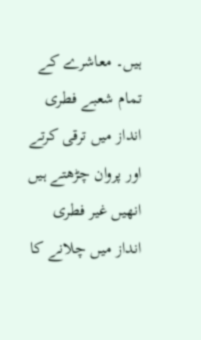ہیں۔ معاشرے کے تمام شعبے فطری انداز میں ترقی کرتے اور پروان چڑھتے ہیں انھیں غیر فطری انداز میں چلانے کا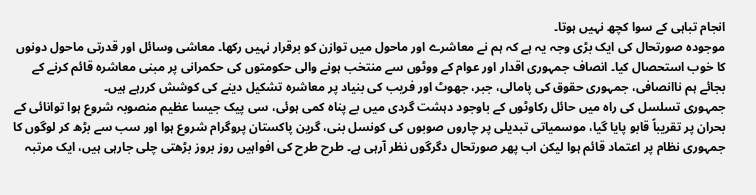انجام تباہی کے سوا کچھ نہیں ہوتا۔
موجودہ صورتحال کی ایک بڑی وجہ یہ ہے کہ ہم نے معاشرے اور ماحول میں توازن کو برقرار نہیں رکھا۔ معاشی وسائل اور قدرتی ماحول دونوں کا خوب استحصال کیا۔ انصاف جمہوری اقدار اور عوام کے ووٹوں سے منتخب ہونے والی حکومتوں کی حکمرانی پر مبنی معاشرہ قائم کرنے کے بجائے ہم ناانصافی، جمہوری حقوق کی پامالی، جبر، جھوٹ اور فریب کی بنیاد پر معاشرہ تشکیل دینے کی کوشش کررہے ہیں۔
جمہوری تسلسل کی راہ میں حائل رکاوٹوں کے باوجود دہشت گردی میں بے پناہ کمی ہوئی، سی پیک جیسا عظیم منصوبہ شروع ہوا توانائی کے بحران پر تقریباً قابو پایا گیا، موسمیاتی تبدیلی پر چاروں صوبوں کی کونسل بنی، گرین پاکستان پروگرام شروع ہوا اور سب سے بڑھ کر لوگوں کا جمہوری نظام پر اعتماد قائم ہوا لیکن اب پھر صورتحال دگرگوں نظر آرہی ہے۔ طرح طرح کی افواہیں روز بروز بڑھتی چلی جارہی ہیں، ایک مرتبہ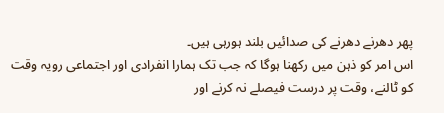پھر دھرنے دھرنے کی صدائیں بلند ہورہی ہیں۔
اس امر کو ذہن میں رکھنا ہوگا کہ جب تک ہمارا انفرادی اور اجتماعی رویہ وقت کو ٹالنے، وقت پر درست فیصلے نہ کرنے اور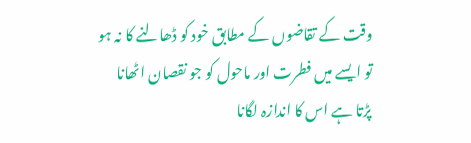وقت کے تقاضوں کے مطابق خود کو ڈھالنے کا نہ ہو تو ایسے میں فطرت اور ماحول کو جو نقصان اٹھانا پڑتا ہے اس کا اندازہ لگانا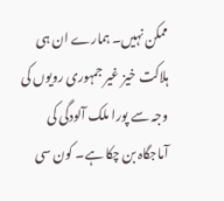ممکن نہیں۔ ہمارے ان ہی ہلاکت خیز غیر جمہوری رویوں کی وجہ سے پورا ملک آلودگی کی آماجگاہ بن چکا ہے۔ کون سی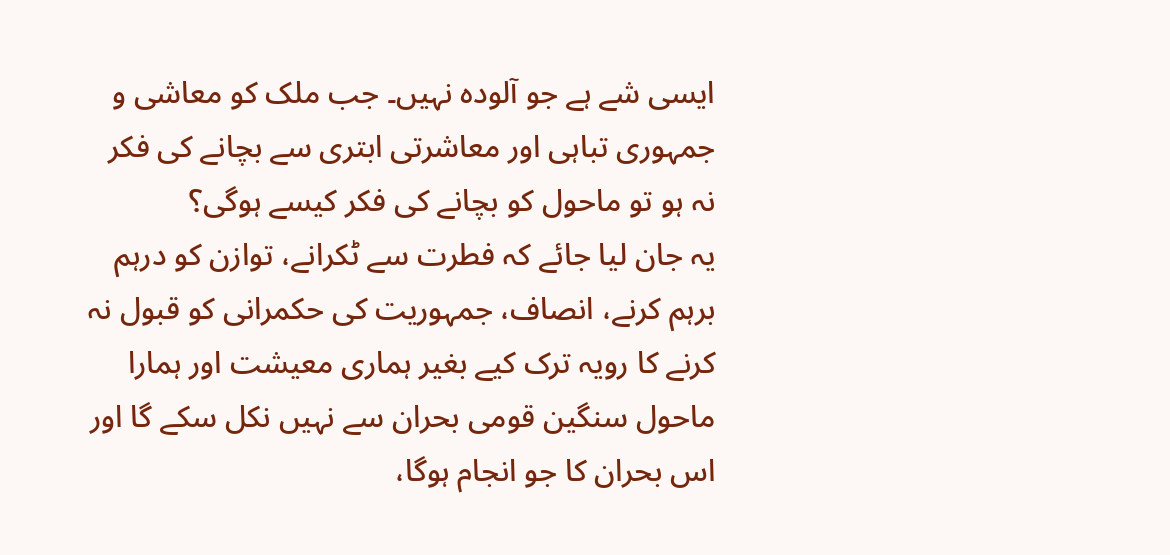ایسی شے ہے جو آلودہ نہیں۔ جب ملک کو معاشی و جمہوری تباہی اور معاشرتی ابتری سے بچانے کی فکر نہ ہو تو ماحول کو بچانے کی فکر کیسے ہوگی؟
یہ جان لیا جائے کہ فطرت سے ٹکرانے، توازن کو درہم برہم کرنے، انصاف، جمہوریت کی حکمرانی کو قبول نہ کرنے کا رویہ ترک کیے بغیر ہماری معیشت اور ہمارا ماحول سنگین قومی بحران سے نہیں نکل سکے گا اور اس بحران کا جو انجام ہوگا،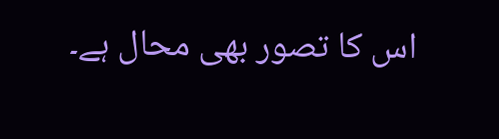اس کا تصور بھی محال ہے۔